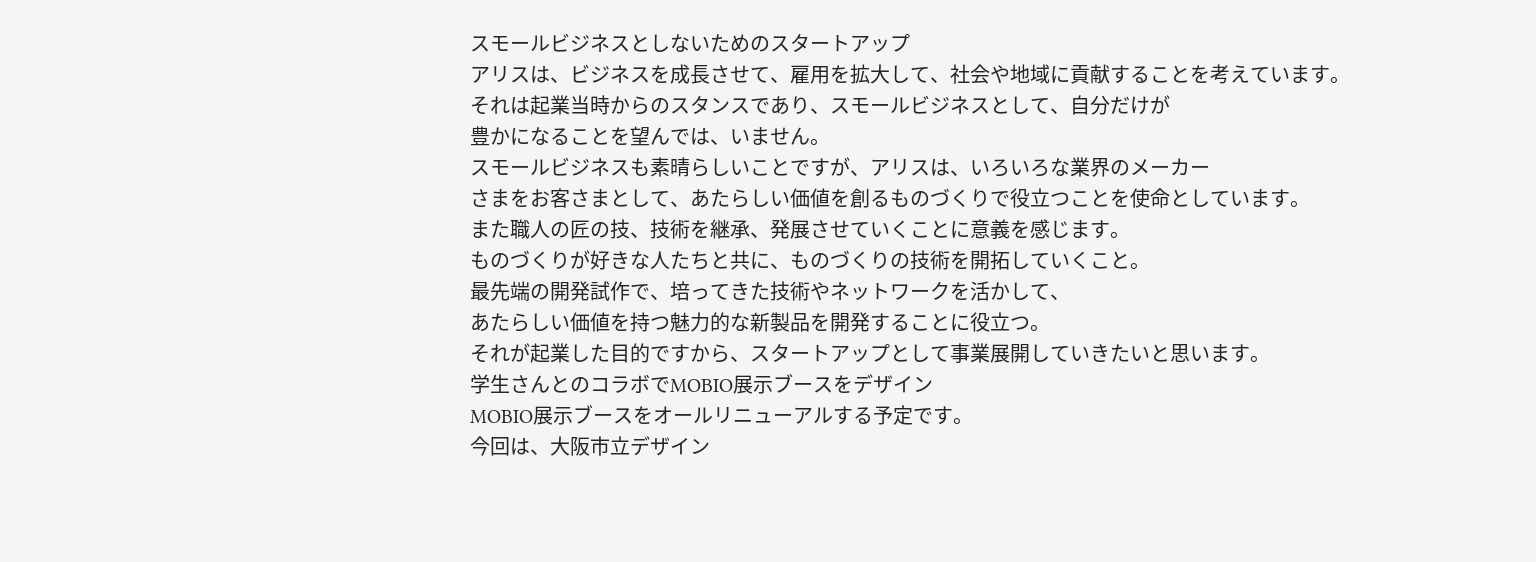スモールビジネスとしないためのスタートアップ
アリスは、ビジネスを成長させて、雇用を拡大して、社会や地域に貢献することを考えています。
それは起業当時からのスタンスであり、スモールビジネスとして、自分だけが
豊かになることを望んでは、いません。
スモールビジネスも素晴らしいことですが、アリスは、いろいろな業界のメーカー
さまをお客さまとして、あたらしい価値を創るものづくりで役立つことを使命としています。
また職人の匠の技、技術を継承、発展させていくことに意義を感じます。
ものづくりが好きな人たちと共に、ものづくりの技術を開拓していくこと。
最先端の開発試作で、培ってきた技術やネットワークを活かして、
あたらしい価値を持つ魅力的な新製品を開発することに役立つ。
それが起業した目的ですから、スタートアップとして事業展開していきたいと思います。
学生さんとのコラボでMOBIO展示ブースをデザイン
MOBIO展示ブースをオールリニューアルする予定です。
今回は、大阪市立デザイン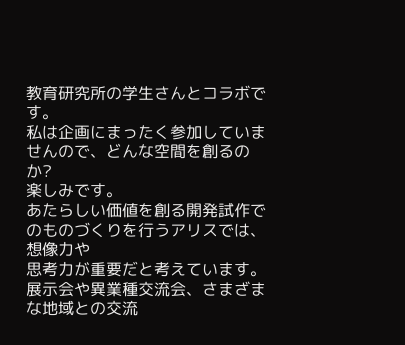教育研究所の学生さんとコラボです。
私は企画にまったく参加していませんので、どんな空間を創るのか?
楽しみです。
あたらしい価値を創る開発試作でのものづくりを行うアリスでは、想像力や
思考力が重要だと考えています。
展示会や異業種交流会、さまざまな地域との交流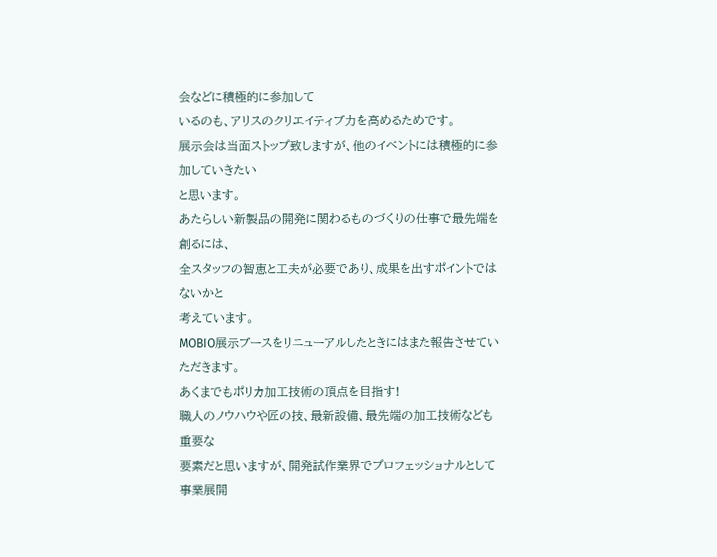会などに積極的に参加して
いるのも、アリスのクリエイティブ力を高めるためです。
展示会は当面ストップ致しますが、他のイベントには積極的に参加していきたい
と思います。
あたらしい新製品の開発に関わるものづくりの仕事で最先端を創るには、
全スタッフの智恵と工夫が必要であり、成果を出すポイントではないかと
考えています。
MOBIO展示ブースをリニューアルしたときにはまた報告させていただきます。
あくまでもポリカ加工技術の頂点を目指す!
職人のノウハウや匠の技、最新設備、最先端の加工技術なども重要な
要素だと思いますが、開発試作業界でプロフェッショナルとして事業展開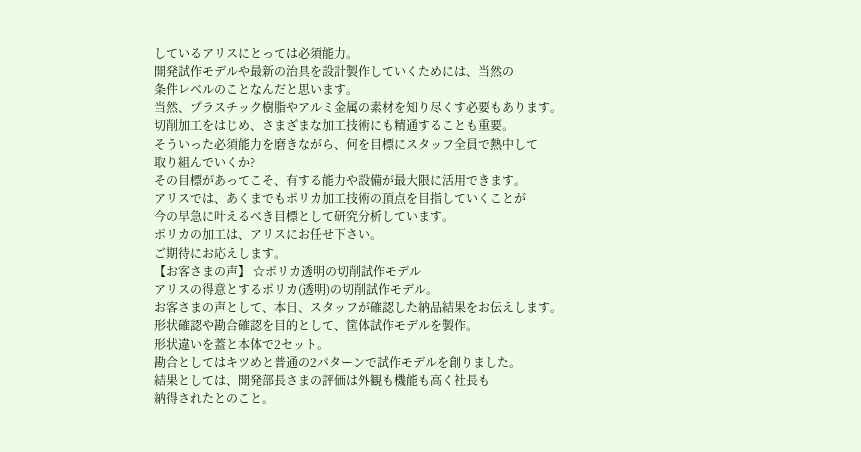しているアリスにとっては必須能力。
開発試作モデルや最新の治具を設計製作していくためには、当然の
条件レベルのことなんだと思います。
当然、プラスチック樹脂やアルミ金属の素材を知り尽くす必要もあります。
切削加工をはじめ、さまざまな加工技術にも精通することも重要。
そういった必須能力を磨きながら、何を目標にスタッフ全員で熱中して
取り組んでいくか?
その目標があってこそ、有する能力や設備が最大限に活用できます。
アリスでは、あくまでもポリカ加工技術の頂点を目指していくことが
今の早急に叶えるべき目標として研究分析しています。
ポリカの加工は、アリスにお任せ下さい。
ご期待にお応えします。
【お客さまの声】 ☆ポリカ透明の切削試作モデル
アリスの得意とするポリカ(透明)の切削試作モデル。
お客さまの声として、本日、スタッフが確認した納品結果をお伝えします。
形状確認や勘合確認を目的として、筐体試作モデルを製作。
形状違いを蓋と本体で2セット。
勘合としてはキツめと普通の2パターンで試作モデルを創りました。
結果としては、開発部長さまの評価は外観も機能も高く社長も
納得されたとのこと。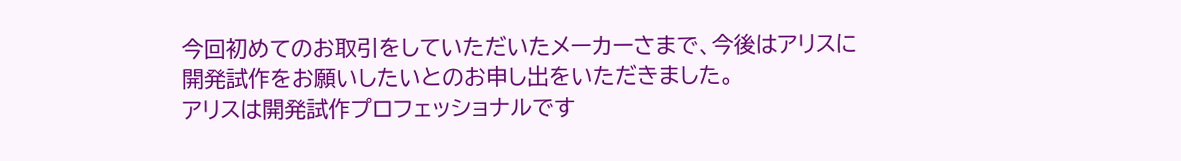今回初めてのお取引をしていただいたメーカーさまで、今後はアリスに
開発試作をお願いしたいとのお申し出をいただきました。
アリスは開発試作プロフェッショナルです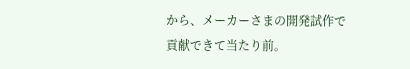から、メーカーさまの開発試作で
貢献できて当たり前。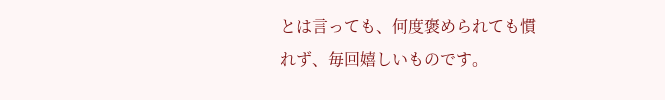とは言っても、何度褒められても慣れず、毎回嬉しいものです。